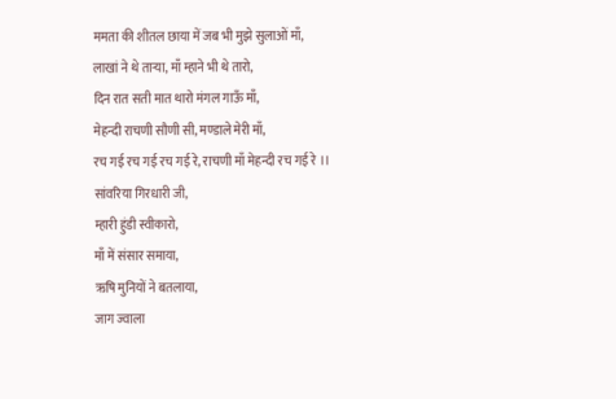ममता की शीतल छाया में जब भी मुझे सुलाओं माँ,
लाखां ने थे ताऱ्या, माँ म्हाने भी थे तारो,
दिन रात सती मात थारो मंगल गाऊँ माँ,
मेहन्दी राचणी सौणी सी, मण्डाले मेरी माँ,
रच गई रच गई रच गई रे, राचणी माँ मेहन्दी रच गई रे ।।
सांवरिया गिरधारी जी,
म्हारी हुंडी स्वीकारो,
माँ में संसार समाया,
ऋषि मुनियों ने बतलाया,
जाग ज्वाला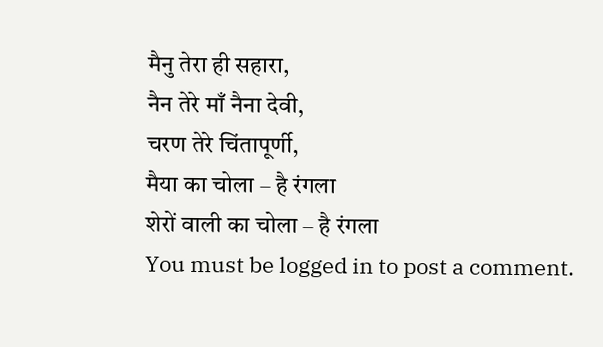मैनु तेरा ही सहारा,
नैन तेरे माँ नैना देवी,
चरण तेरे चिंतापूर्णी,
मैया का चोला – है रंगला
शेरों वाली का चोला – है रंगला
You must be logged in to post a comment.